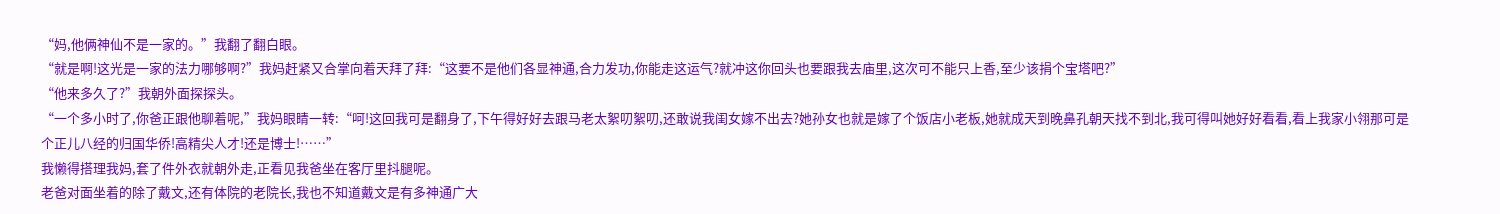“妈,他俩神仙不是一家的。”我翻了翻白眼。
“就是啊!这光是一家的法力哪够啊?”我妈赶紧又合掌向着天拜了拜:“这要不是他们各显神通,合力发功,你能走这运气?就冲这你回头也要跟我去庙里,这次可不能只上香,至少该捐个宝塔吧?”
“他来多久了?”我朝外面探探头。
“一个多小时了,你爸正跟他聊着呢,”我妈眼睛一转:“呵!这回我可是翻身了,下午得好好去跟马老太絮叨絮叨,还敢说我闺女嫁不出去?她孙女也就是嫁了个饭店小老板,她就成天到晚鼻孔朝天找不到北,我可得叫她好好看看,看上我家小翎那可是个正儿八经的归国华侨!高精尖人才!还是博士!……”
我懒得搭理我妈,套了件外衣就朝外走,正看见我爸坐在客厅里抖腿呢。
老爸对面坐着的除了戴文,还有体院的老院长,我也不知道戴文是有多神通广大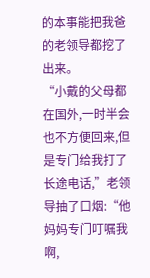的本事能把我爸的老领导都挖了出来。
“小戴的父母都在国外,一时半会也不方便回来,但是专门给我打了长途电话,”老领导抽了口烟:“他妈妈专门叮嘱我啊,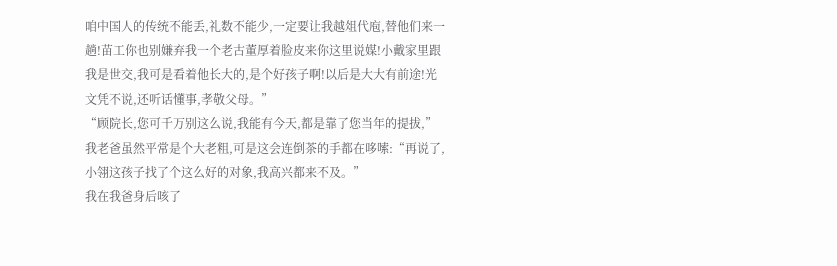咱中国人的传统不能丢,礼数不能少,一定要让我越俎代庖,替他们来一趟!苗工你也别嫌弃我一个老古董厚着脸皮来你这里说媒!小戴家里跟我是世交,我可是看着他长大的,是个好孩子啊!以后是大大有前途!光文凭不说,还听话懂事,孝敬父母。”
“顾院长,您可千万别这么说,我能有今天,都是靠了您当年的提拔,”我老爸虽然平常是个大老粗,可是这会连倒茶的手都在哆嗦:“再说了,小翎这孩子找了个这么好的对象,我高兴都来不及。”
我在我爸身后咳了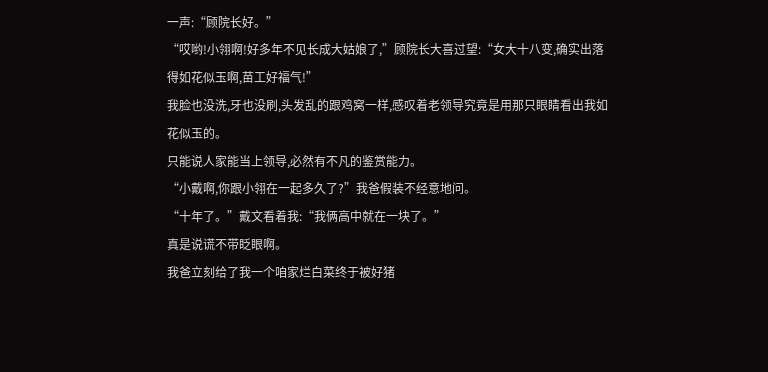一声:“顾院长好。”
“哎哟!小翎啊!好多年不见长成大姑娘了,”顾院长大喜过望:“女大十八变,确实出落得如花似玉啊,苗工好福气!”
我脸也没洗,牙也没刷,头发乱的跟鸡窝一样,感叹着老领导究竟是用那只眼睛看出我如花似玉的。
只能说人家能当上领导,必然有不凡的鉴赏能力。
“小戴啊,你跟小翎在一起多久了?”我爸假装不经意地问。
“十年了。”戴文看着我:“我俩高中就在一块了。”
真是说谎不带眨眼啊。
我爸立刻给了我一个咱家烂白菜终于被好猪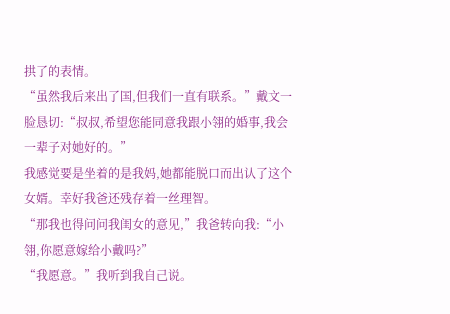拱了的表情。
“虽然我后来出了国,但我们一直有联系。”戴文一脸恳切:“叔叔,希望您能同意我跟小翎的婚事,我会一辈子对她好的。”
我感觉要是坐着的是我妈,她都能脱口而出认了这个女婿。幸好我爸还残存着一丝理智。
“那我也得问问我闺女的意见,”我爸转向我:“小翎,你愿意嫁给小戴吗?”
“我愿意。”我听到我自己说。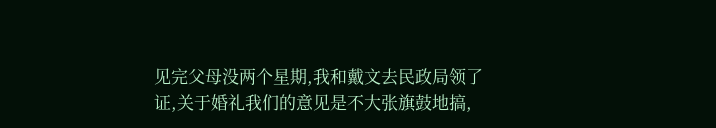见完父母没两个星期,我和戴文去民政局领了证,关于婚礼我们的意见是不大张旗鼓地搞,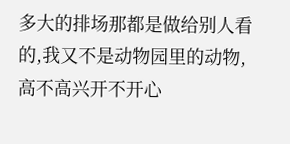多大的排场那都是做给别人看的,我又不是动物园里的动物,高不高兴开不开心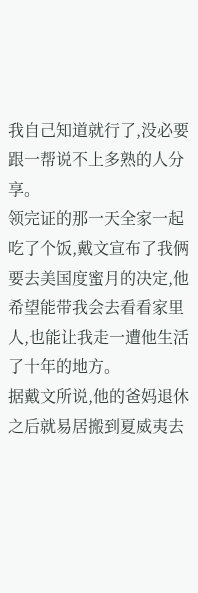我自己知道就行了,没必要跟一帮说不上多熟的人分享。
领完证的那一天全家一起吃了个饭,戴文宣布了我俩要去美国度蜜月的决定,他希望能带我会去看看家里人,也能让我走一遭他生活了十年的地方。
据戴文所说,他的爸妈退休之后就易居搬到夏威夷去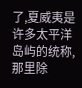了,夏威夷是许多太平洋岛屿的统称,那里除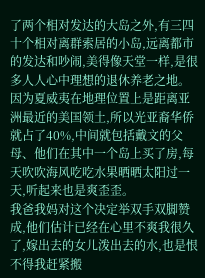了两个相对发达的大岛之外,有三四十个相对离群索居的小岛,远离都市的发达和吵闹,美得像天堂一样,是很多人人心中理想的退休养老之地。
因为夏威夷在地理位置上是距离亚洲最近的美国领土,所以光亚裔华侨就占了40%,中间就包括戴文的父母、他们在其中一个岛上买了房,每天吹吹海风吃吃水果晒晒太阳过一天,听起来也是爽歪歪。
我爸我妈对这个决定举双手双脚赞成,他们估计已经在心里不爽我很久了,嫁出去的女儿泼出去的水,也是恨不得我赶紧搬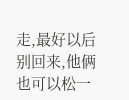走,最好以后别回来,他俩也可以松一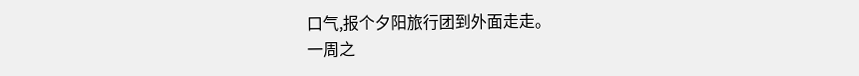口气,报个夕阳旅行团到外面走走。
一周之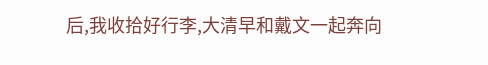后,我收拾好行李,大清早和戴文一起奔向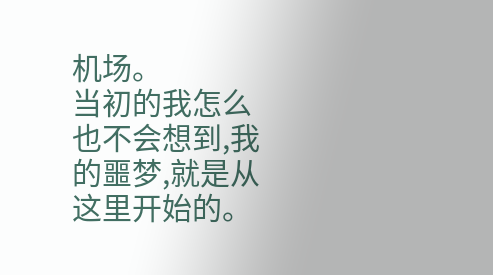机场。
当初的我怎么也不会想到,我的噩梦,就是从这里开始的。